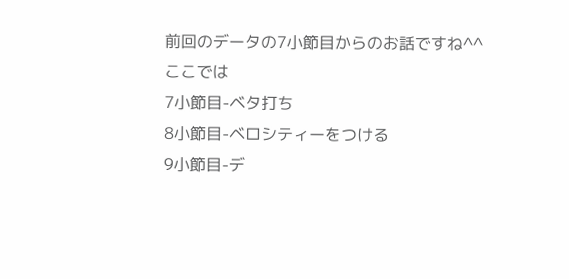前回のデータの7小節目からのお話ですね^^
ここでは
7小節目-ベタ打ち
8小節目-ベロシティーをつける
9小節目-デ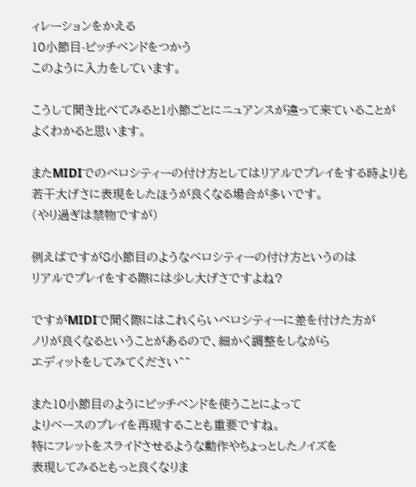ィレーションをかえる
10小節目-ピッチベンドをつかう
このように入力をしています。

こうして聞き比べてみると1小節ごとにニュアンスが違って来ていることが
よくわかると思います。

またMIDIでのベロシティーの付け方としてはリアルでプレイをする時よりも
若干大げさに表現をしたほうが良くなる場合が多いです。
(やり過ぎは禁物ですが)

例えばですが8小節目のようなベロシティーの付け方というのは
リアルでプレイをする際には少し大げさですよね?

ですがMIDIで聞く際にはこれくらいベロシティーに差を付けた方が
ノリが良くなるということがあるので、細かく調整をしながら
エディットをしてみてください^^

また10小節目のようにピッチベンドを使うことによって
よりベースのプレイを再現することも重要ですね。
特にフレットをスライドさせるような動作やちょっとしたノイズを
表現してみるともっと良くなりま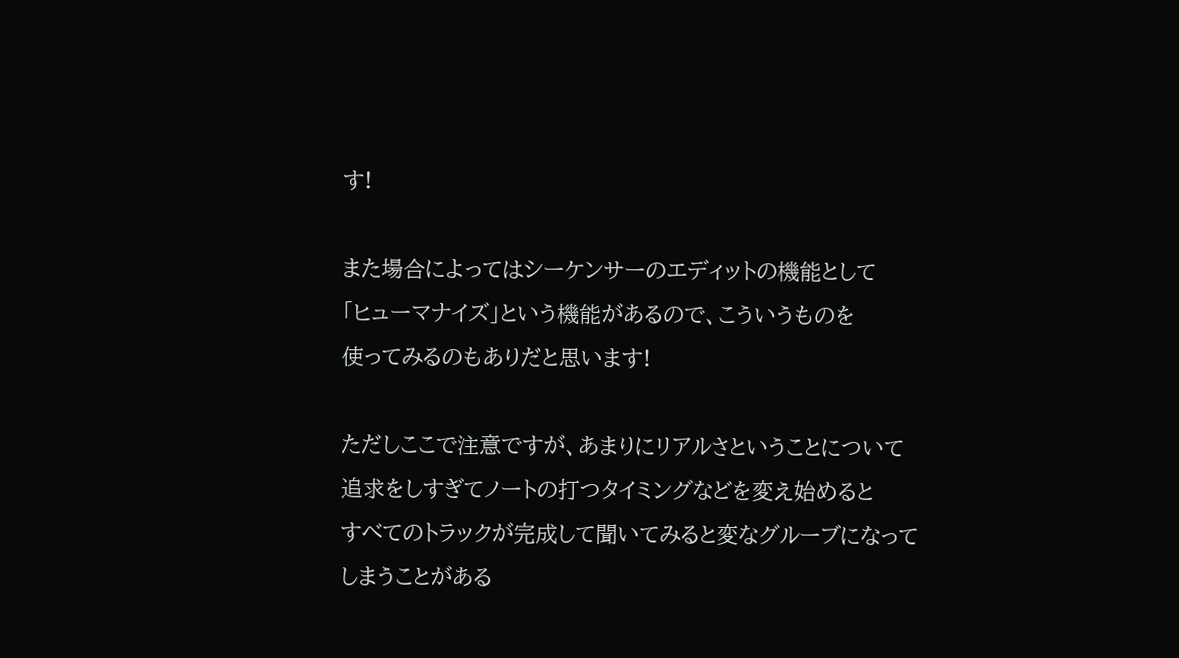す!

また場合によってはシーケンサーのエディットの機能として
「ヒューマナイズ」という機能があるので、こういうものを
使ってみるのもありだと思います!

ただしここで注意ですが、あまりにリアルさということについて
追求をしすぎてノートの打つタイミングなどを変え始めると
すべてのトラックが完成して聞いてみると変なグルーブになって
しまうことがある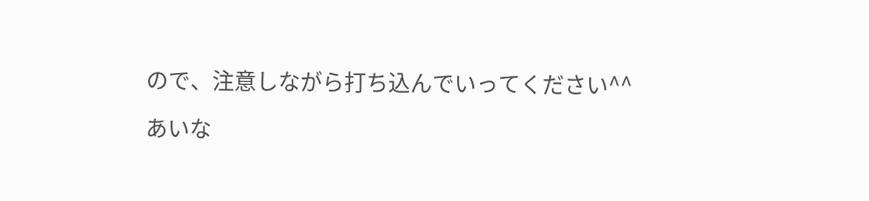ので、注意しながら打ち込んでいってください^^

あいな